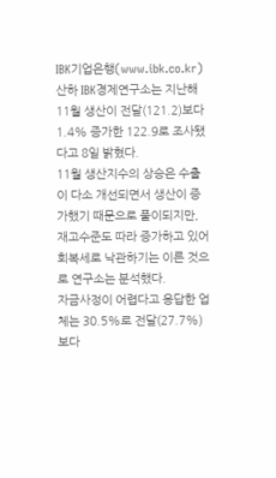IBK기업은행(www.ibk.co.kr) 산하 IBK경제연구소는 지난해 11월 생산이 전달(121.2)보다 1.4% 증가한 122.9로 조사됐다고 8일 밝혔다.
11월 생산지수의 상승은 수출이 다소 개선되면서 생산이 증가했기 때문으로 풀이되지만, 재고수준도 따라 증가하고 있어 회복세로 낙관하기는 이른 것으로 연구소는 분석했다.
자금사정이 어렵다고 응답한 업체는 30.5%로 전달(27.7%)보다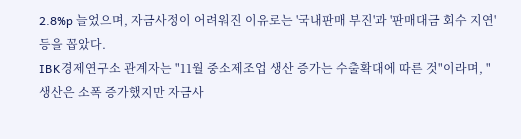2.8%p 늘었으며, 자금사정이 어려워진 이유로는 '국내판매 부진'과 '판매대금 회수 지연' 등을 꼽았다.
IBK경제연구소 관계자는 "11월 중소제조업 생산 증가는 수출확대에 따른 것"이라며, "생산은 소폭 증가했지만 자금사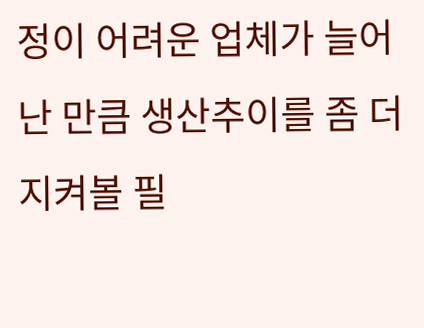정이 어려운 업체가 늘어난 만큼 생산추이를 좀 더 지켜볼 필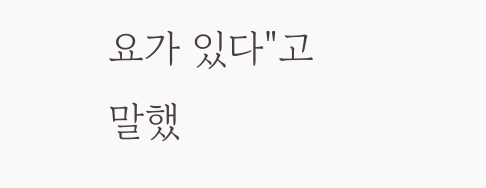요가 있다"고 말했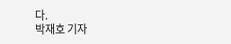다.
박재호 기자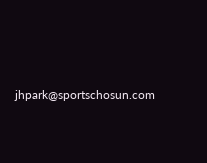jhpark@sportschosun.com